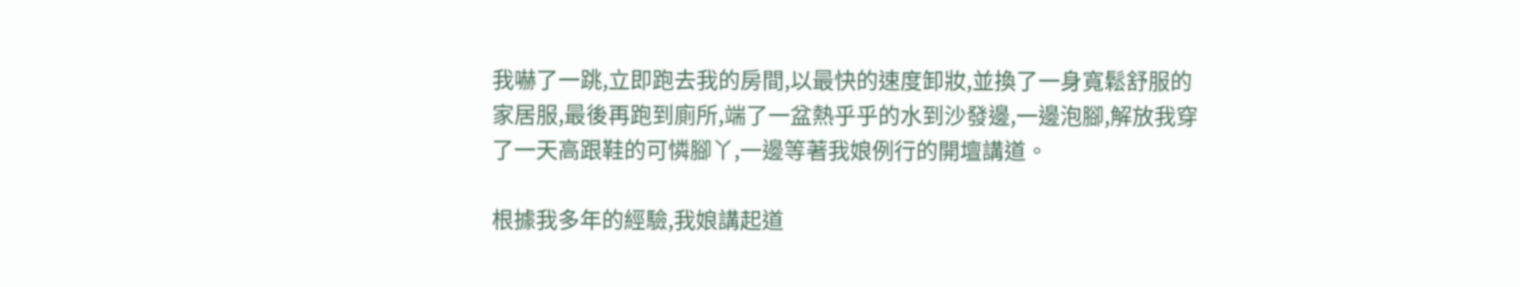我嚇了一跳,立即跑去我的房間,以最快的速度卸妝,並換了一身寬鬆舒服的家居服,最後再跑到廁所,端了一盆熱乎乎的水到沙發邊,一邊泡腳,解放我穿了一天高跟鞋的可憐腳丫,一邊等著我娘例行的開壇講道。

根據我多年的經驗,我娘講起道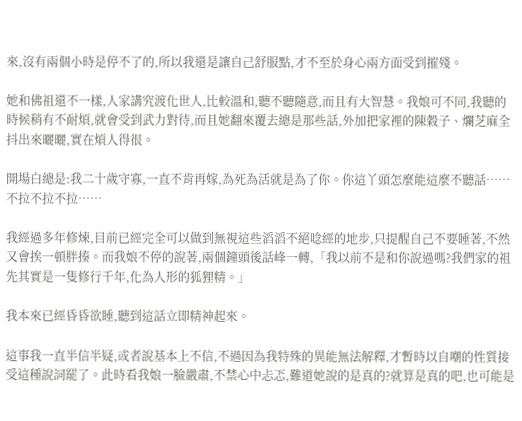來,沒有兩個小時是停不了的,所以我還是讓自己舒服點,才不至於身心兩方面受到摧殘。

她和佛祖還不一樣,人家講究渡化世人,比較溫和,聽不聽隨意,而且有大智慧。我娘可不同,我聽的時候稍有不耐煩,就會受到武力對待,而且她翻來覆去總是那些話,外加把家裡的陳穀子、爛芝麻全抖出來曬曬,實在煩人得很。

開場白總是:我二十歲守寡,一直不肯再嫁,為死為活就是為了你。你這丫頭怎麼能這麼不聽話……不拉不拉不拉……

我經過多年修煉,目前已經完全可以做到無視這些滔滔不絕唸經的地步,只提醒自己不要睡著,不然又會挨一頓胖揍。而我娘不停的說著,兩個鐘頭後話峰一轉,「我以前不是和你說過嗎?我們家的祖先其實是一隻修行千年,化為人形的狐狸精。」

我本來已經昏昏欲睡,聽到這話立即精神起來。

這事我一直半信半疑,或者說基本上不信,不過因為我特殊的異能無法解釋,才暫時以自嘲的性質接受這種說詞罷了。此時看我娘一臉嚴肅,不禁心中忐忑,難道她說的是真的?就算是真的吧,也可能是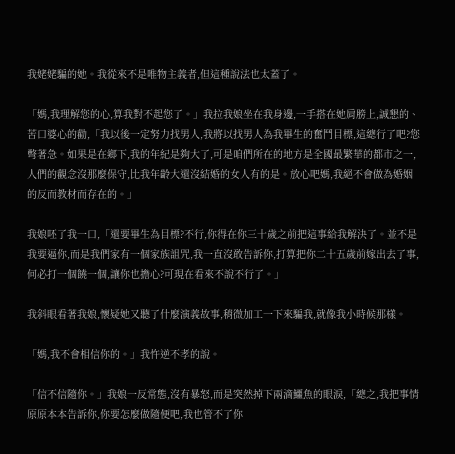我姥姥騙的她。我從來不是唯物主義者,但這種說法也太蓋了。

「媽,我理解您的心,算我對不起您了。」我拉我娘坐在我身邊,一手搭在她肩膀上,誠懇的、苦口婆心的勸,「我以後一定努力找男人,我將以找男人為我畢生的奮鬥目標,這總行了吧?您彆著急。如果是在鄉下,我的年紀是夠大了,可是咱們所在的地方是全國最繁華的都市之一,人們的觀念沒那麼保守,比我年齡大還沒結婚的女人有的是。放心吧媽,我絕不會做為婚姻的反而教材而存在的。」

我娘呸了我一口,「還要畢生為目標?不行,你得在你三十歲之前把這事給我解決了。並不是我要逼你,而是我們家有一個家族詛咒,我一直沒敢告訴你,打算把你二十五歲前嫁出去了事,何必打一個饒一個,讓你也擔心?可現在看來不說不行了。」

我斜眼看著我娘,懷疑她又聽了什麼演義故事,稍微加工一下來騙我,就像我小時候那樣。

「媽,我不會相信你的。」我忤逆不孝的說。

「信不信隨你。」我娘一反常態,沒有暴怒,而是突然掉下兩滴鱷魚的眼淚,「總之,我把事情原原本本告訴你,你要怎麼做隨便吧,我也管不了你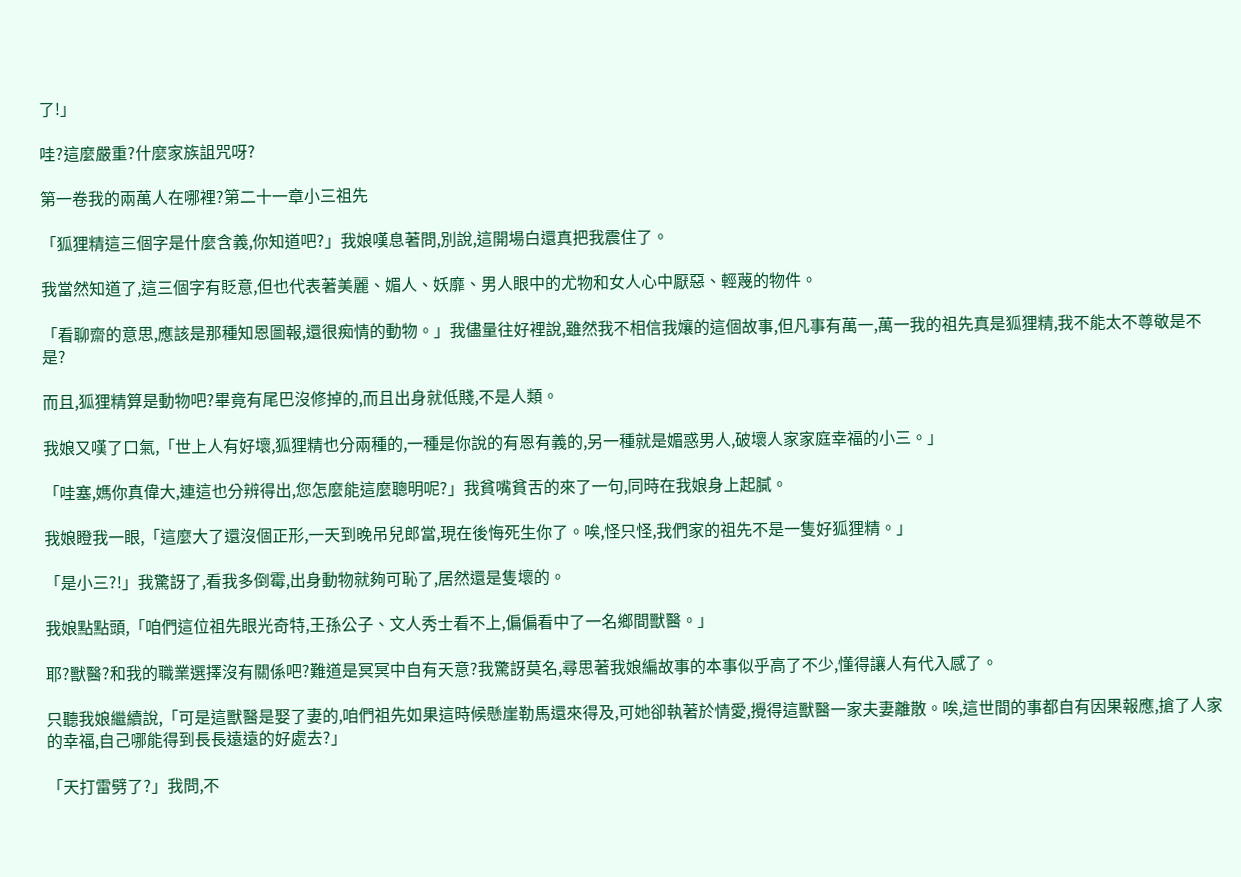了!」

哇?這麼嚴重?什麼家族詛咒呀?

第一卷我的兩萬人在哪裡?第二十一章小三祖先

「狐狸精這三個字是什麼含義,你知道吧?」我娘嘆息著問,別說,這開場白還真把我震住了。

我當然知道了,這三個字有貶意,但也代表著美麗、媚人、妖靡、男人眼中的尤物和女人心中厭惡、輕蔑的物件。

「看聊齋的意思,應該是那種知恩圖報,還很痴情的動物。」我儘量往好裡說,雖然我不相信我孃的這個故事,但凡事有萬一,萬一我的祖先真是狐狸精,我不能太不尊敬是不是?

而且,狐狸精算是動物吧?畢竟有尾巴沒修掉的,而且出身就低賤,不是人類。

我娘又嘆了口氣,「世上人有好壞,狐狸精也分兩種的,一種是你說的有恩有義的,另一種就是媚惑男人,破壞人家家庭幸福的小三。」

「哇塞,媽你真偉大,連這也分辨得出,您怎麼能這麼聰明呢?」我貧嘴貧舌的來了一句,同時在我娘身上起膩。

我娘瞪我一眼,「這麼大了還沒個正形,一天到晚吊兒郎當,現在後悔死生你了。唉,怪只怪,我們家的祖先不是一隻好狐狸精。」

「是小三?!」我驚訝了,看我多倒霉,出身動物就夠可恥了,居然還是隻壞的。

我娘點點頭,「咱們這位祖先眼光奇特,王孫公子、文人秀士看不上,偏偏看中了一名鄉間獸醫。」

耶?獸醫?和我的職業選擇沒有關係吧?難道是冥冥中自有天意?我驚訝莫名,尋思著我娘編故事的本事似乎高了不少,懂得讓人有代入感了。

只聽我娘繼續說,「可是這獸醫是娶了妻的,咱們祖先如果這時候懸崖勒馬還來得及,可她卻執著於情愛,攪得這獸醫一家夫妻離散。唉,這世間的事都自有因果報應,搶了人家的幸福,自己哪能得到長長遠遠的好處去?」

「天打雷劈了?」我問,不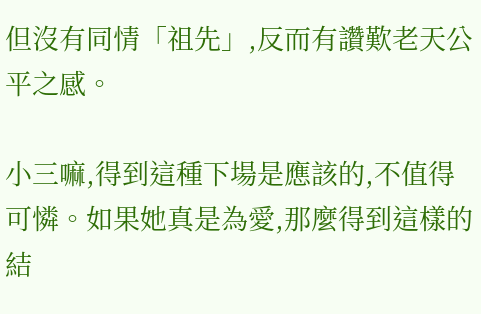但沒有同情「祖先」,反而有讚歎老天公平之感。

小三嘛,得到這種下場是應該的,不值得可憐。如果她真是為愛,那麼得到這樣的結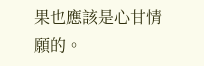果也應該是心甘情願的。